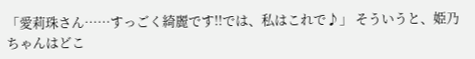「愛莉珠さん……すっごく綺麗です!!では、私はこれで♪」 そういうと、姫乃ちゃんはどこ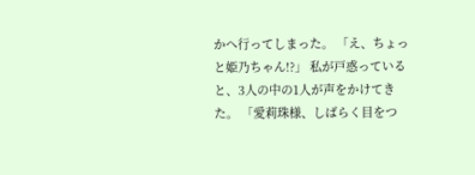かへ行ってしまった。 「え、ちょっと姫乃ちゃん!?」 私が戸惑っていると、3人の中の1人が声をかけてきた。 「愛莉珠様、しばらく目をつ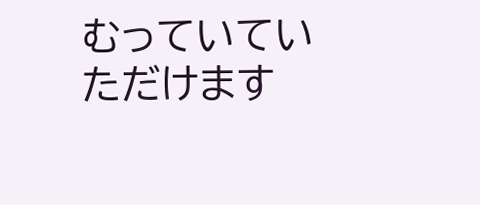むっていていただけます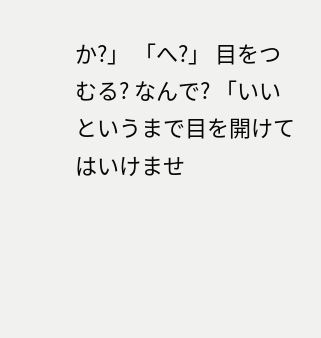か?」 「へ?」 目をつむる? なんで? 「いいというまで目を開けてはいけませ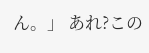ん。」 あれ?この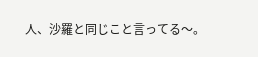人、沙羅と同じこと言ってる〜。